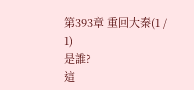第393章 重回大秦(1 / 1)
是誰?
這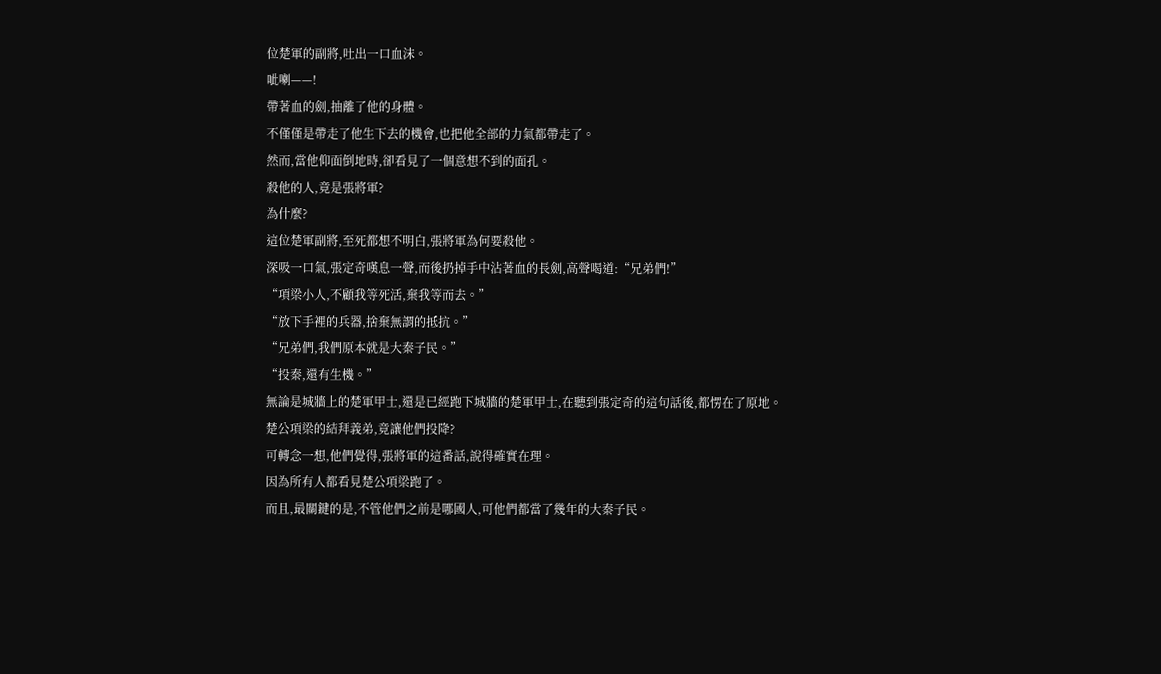位楚軍的副將,吐出一口血沫。
呲喇——!
帶著血的劍,抽離了他的身體。
不僅僅是帶走了他生下去的機會,也把他全部的力氣都帶走了。
然而,當他仰面倒地時,卻看見了一個意想不到的面孔。
殺他的人,竟是張將軍?
為什麼?
這位楚軍副將,至死都想不明白,張將軍為何要殺他。
深吸一口氣,張定奇嘆息一聲,而後扔掉手中沾著血的長劍,高聲喝道:“兄弟們!”
“項梁小人,不顧我等死活,棄我等而去。”
“放下手裡的兵器,捨棄無謂的抵抗。”
“兄弟們,我們原本就是大秦子民。”
“投秦,還有生機。”
無論是城牆上的楚軍甲士,還是已經跑下城牆的楚軍甲士,在聽到張定奇的這句話後,都愣在了原地。
楚公項梁的結拜義弟,竟讓他們投降?
可轉念一想,他們覺得,張將軍的這番話,說得確實在理。
因為所有人都看見楚公項梁跑了。
而且,最關鍵的是,不管他們之前是哪國人,可他們都當了幾年的大秦子民。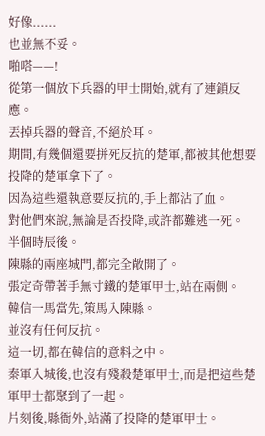好像......
也並無不妥。
啪嗒——!
從第一個放下兵器的甲士開始,就有了連鎖反應。
丟掉兵器的聲音,不絕於耳。
期間,有幾個還要拼死反抗的楚軍,都被其他想要投降的楚軍拿下了。
因為這些還執意要反抗的,手上都沾了血。
對他們來說,無論是否投降,或許都難逃一死。
半個時辰後。
陳縣的兩座城門,都完全敞開了。
張定奇帶著手無寸鐵的楚軍甲士,站在兩側。
韓信一馬當先,策馬入陳縣。
並沒有任何反抗。
這一切,都在韓信的意料之中。
秦軍入城後,也沒有殘殺楚軍甲士,而是把這些楚軍甲士都聚到了一起。
片刻後,縣衙外,站滿了投降的楚軍甲士。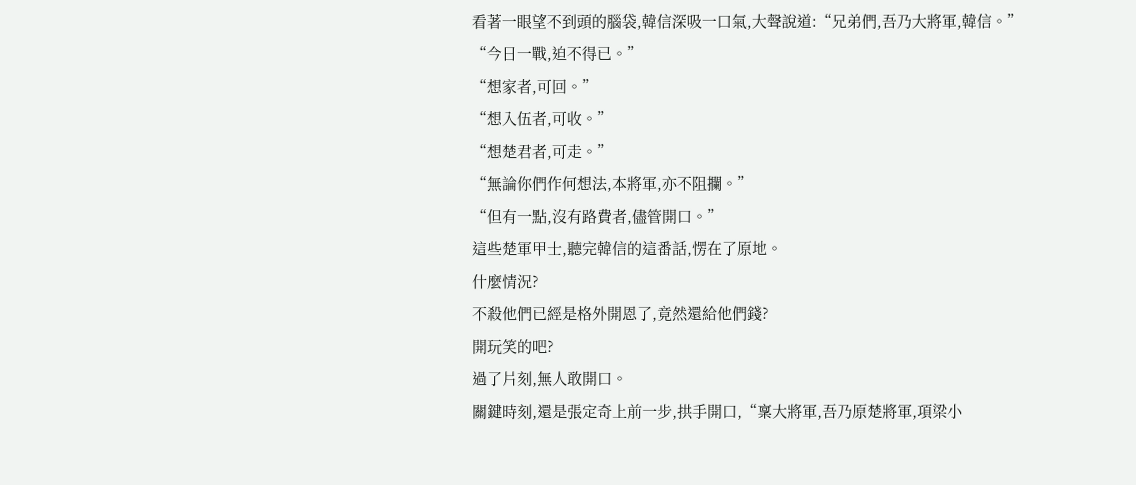看著一眼望不到頭的腦袋,韓信深吸一口氣,大聲說道:“兄弟們,吾乃大將軍,韓信。”
“今日一戰,迫不得已。”
“想家者,可回。”
“想入伍者,可收。”
“想楚君者,可走。”
“無論你們作何想法,本將軍,亦不阻攔。”
“但有一點,沒有路費者,儘管開口。”
這些楚軍甲士,聽完韓信的這番話,愣在了原地。
什麼情況?
不殺他們已經是格外開恩了,竟然還給他們錢?
開玩笑的吧?
過了片刻,無人敢開口。
關鍵時刻,還是張定奇上前一步,拱手開口,“稟大將軍,吾乃原楚將軍,項梁小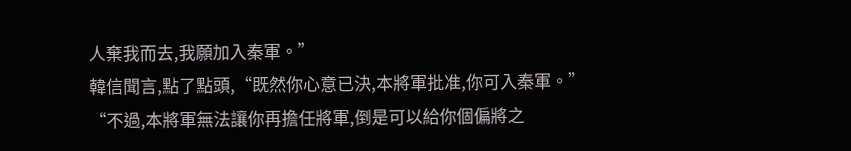人棄我而去,我願加入秦軍。”
韓信聞言,點了點頭,“既然你心意已決,本將軍批准,你可入秦軍。”
“不過,本將軍無法讓你再擔任將軍,倒是可以給你個偏將之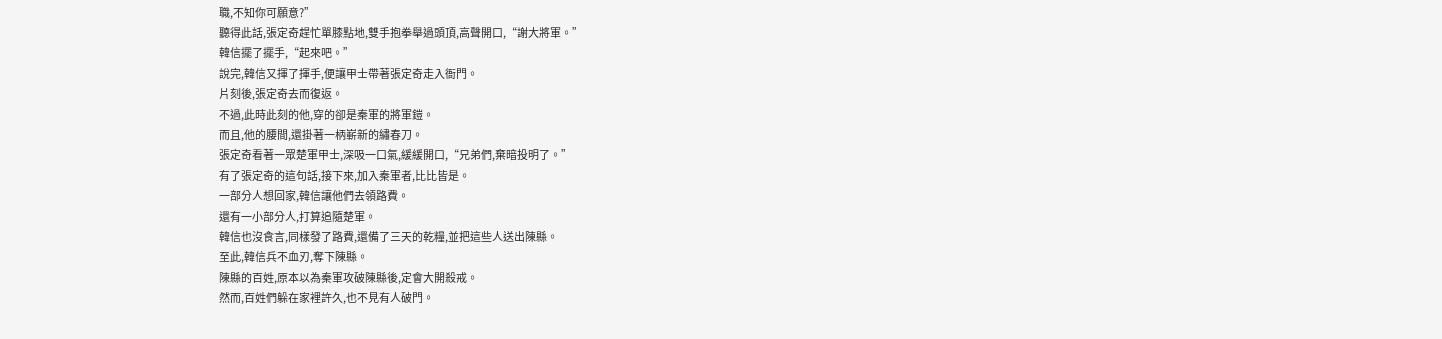職,不知你可願意?”
聽得此話,張定奇趕忙單膝點地,雙手抱拳舉過頭頂,高聲開口,“謝大將軍。”
韓信擺了擺手,“起來吧。”
說完,韓信又揮了揮手,便讓甲士帶著張定奇走入衙門。
片刻後,張定奇去而復返。
不過,此時此刻的他,穿的卻是秦軍的將軍鎧。
而且,他的腰間,還掛著一柄嶄新的繡春刀。
張定奇看著一眾楚軍甲士,深吸一口氣,緩緩開口,“兄弟們,棄暗投明了。”
有了張定奇的這句話,接下來,加入秦軍者,比比皆是。
一部分人想回家,韓信讓他們去領路費。
還有一小部分人,打算追隨楚軍。
韓信也沒食言,同樣發了路費,還備了三天的乾糧,並把這些人送出陳縣。
至此,韓信兵不血刃,奪下陳縣。
陳縣的百姓,原本以為秦軍攻破陳縣後,定會大開殺戒。
然而,百姓們躲在家裡許久,也不見有人破門。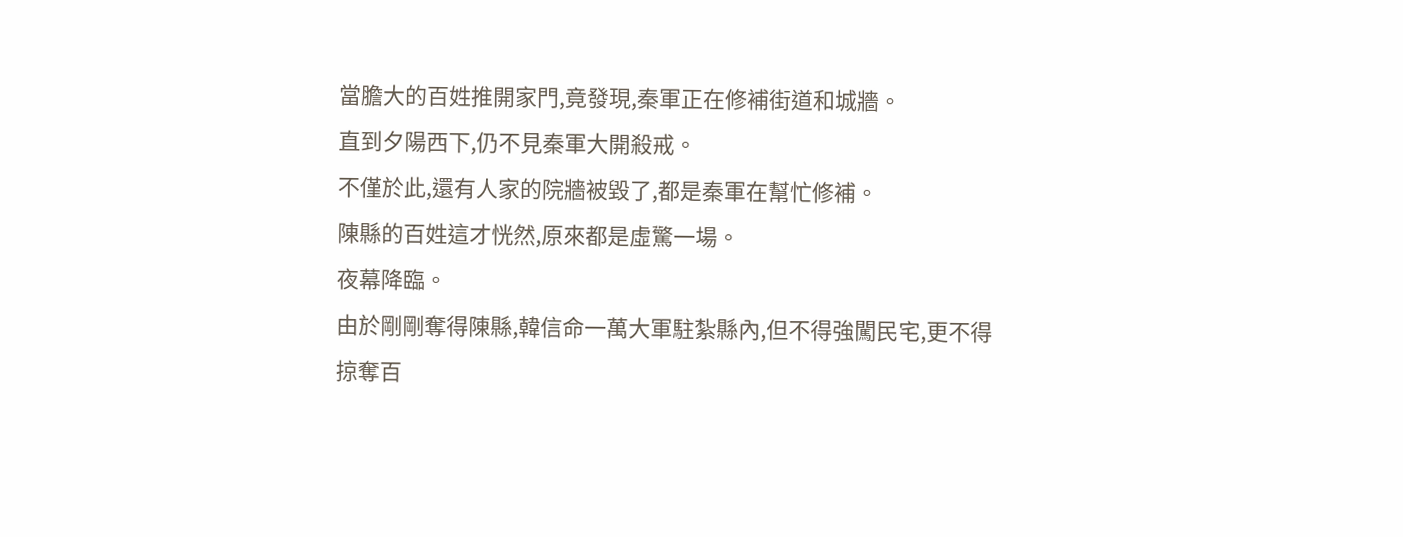當膽大的百姓推開家門,竟發現,秦軍正在修補街道和城牆。
直到夕陽西下,仍不見秦軍大開殺戒。
不僅於此,還有人家的院牆被毀了,都是秦軍在幫忙修補。
陳縣的百姓這才恍然,原來都是虛驚一場。
夜幕降臨。
由於剛剛奪得陳縣,韓信命一萬大軍駐紮縣內,但不得強闖民宅,更不得掠奪百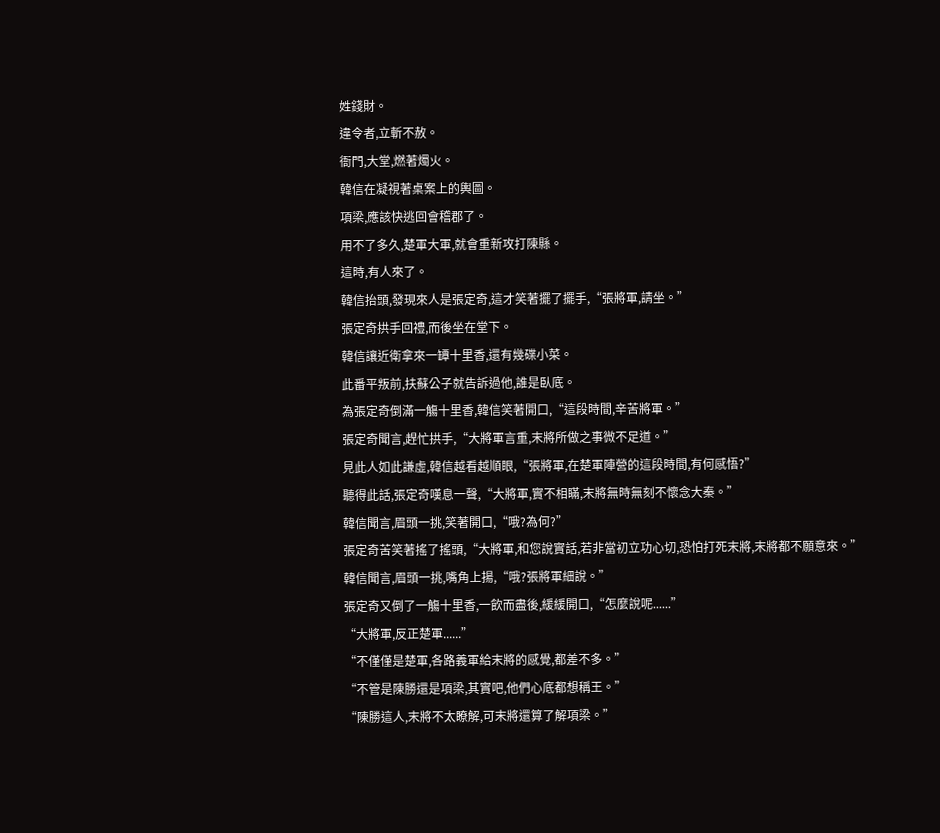姓錢財。
違令者,立斬不赦。
衙門,大堂,燃著燭火。
韓信在凝視著桌案上的輿圖。
項梁,應該快逃回會稽郡了。
用不了多久,楚軍大軍,就會重新攻打陳縣。
這時,有人來了。
韓信抬頭,發現來人是張定奇,這才笑著擺了擺手,“張將軍,請坐。”
張定奇拱手回禮,而後坐在堂下。
韓信讓近衛拿來一罈十里香,還有幾碟小菜。
此番平叛前,扶蘇公子就告訴過他,誰是臥底。
為張定奇倒滿一觴十里香,韓信笑著開口,“這段時間,辛苦將軍。”
張定奇聞言,趕忙拱手,“大將軍言重,末將所做之事微不足道。”
見此人如此謙虛,韓信越看越順眼,“張將軍,在楚軍陣營的這段時間,有何感悟?”
聽得此話,張定奇嘆息一聲,“大將軍,實不相瞞,末將無時無刻不懷念大秦。”
韓信聞言,眉頭一挑,笑著開口,“哦?為何?”
張定奇苦笑著搖了搖頭,“大將軍,和您說實話,若非當初立功心切,恐怕打死末將,末將都不願意來。”
韓信聞言,眉頭一挑,嘴角上揚,“哦?張將軍細說。”
張定奇又倒了一觴十里香,一飲而盡後,緩緩開口,“怎麼說呢......”
“大將軍,反正楚軍......”
“不僅僅是楚軍,各路義軍給末將的感覺,都差不多。”
“不管是陳勝還是項梁,其實吧,他們心底都想稱王。”
“陳勝這人,末將不太瞭解,可末將還算了解項梁。”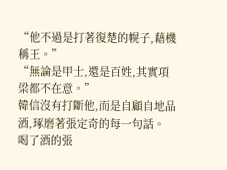“他不過是打著復楚的幌子,藉機稱王。”
“無論是甲士,還是百姓,其實項梁都不在意。”
韓信沒有打斷他,而是自顧自地品酒,琢磨著張定奇的每一句話。
喝了酒的張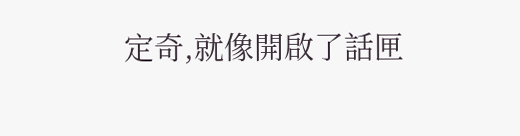定奇,就像開啟了話匣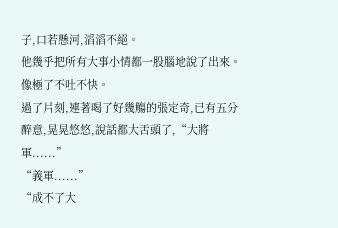子,口若懸河,滔滔不絕。
他幾乎把所有大事小情都一股腦地說了出來。
像極了不吐不快。
過了片刻,連著喝了好幾觴的張定奇,已有五分醉意,晃晃悠悠,說話都大舌頭了,“大將軍......”
“義軍......”
“成不了大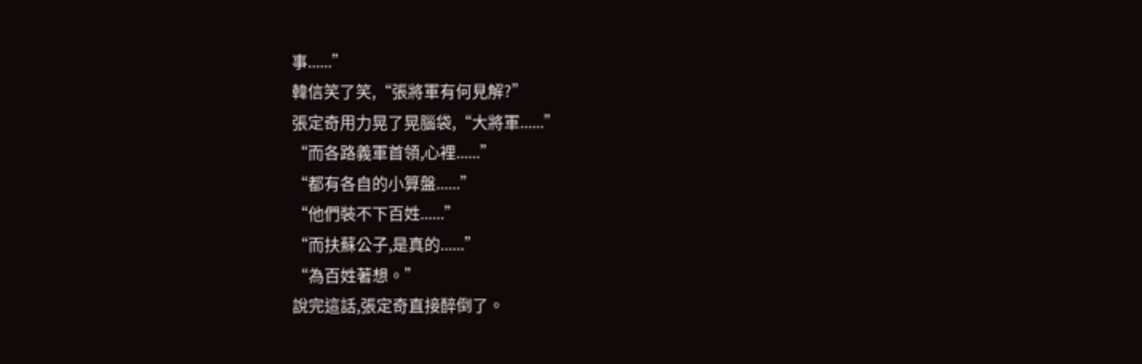事......”
韓信笑了笑,“張將軍有何見解?”
張定奇用力晃了晃腦袋,“大將軍......”
“而各路義軍首領,心裡......”
“都有各自的小算盤......”
“他們裝不下百姓......”
“而扶蘇公子,是真的......”
“為百姓著想。”
說完這話,張定奇直接醉倒了。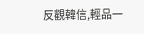反觀韓信,輕品一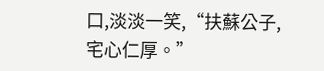口,淡淡一笑,“扶蘇公子,宅心仁厚。”